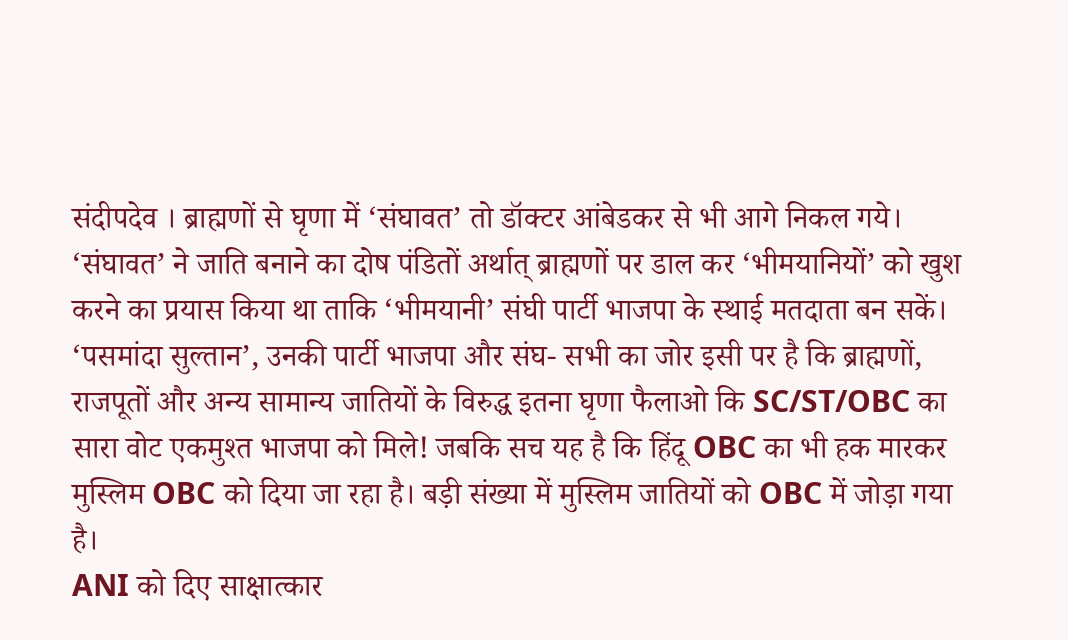संदीपदेव । ब्राह्मणों से घृणा में ‘संघावत’ तो डॉक्टर आंबेडकर से भी आगे निकल गये। ‘संघावत’ ने जाति बनाने का दोष पंडितों अर्थात् ब्राह्मणों पर डाल कर ‘भीमयानियों’ को खुश करने का प्रयास किया था ताकि ‘भीमयानी’ संघी पार्टी भाजपा के स्थाई मतदाता बन सकें।
‘पसमांदा सुल्तान’, उनकी पार्टी भाजपा और संघ- सभी का जोर इसी पर है कि ब्राह्मणों, राजपूतों और अन्य सामान्य जातियों के विरुद्ध इतना घृणा फैलाओ कि SC/ST/OBC का सारा वोट एकमुश्त भाजपा को मिले! जबकि सच यह है कि हिंदू OBC का भी हक मारकर मुस्लिम OBC को दिया जा रहा है। बड़ी संख्या में मुस्लिम जातियों को OBC में जोड़ा गया है।
ANI को दिए साक्षात्कार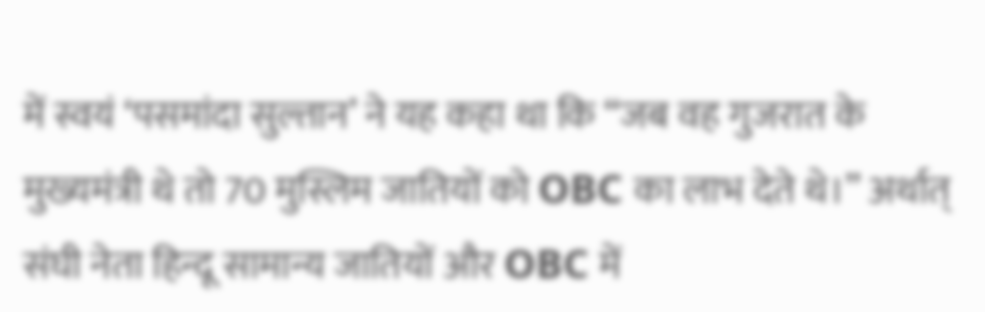में स्वयं ‘पसमांदा सुल्तान’ ने यह कहा था कि “जब वह गुजरात के मुख्यमंत्री थे तो 70 मुस्लिम जातियों को OBC का लाभ देते थे।” अर्थात् संघी नेता हिन्दू सामान्य जातियों और OBC में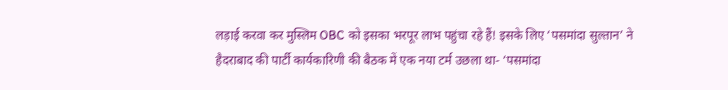लड़ाई करवा कर मुस्लिम OBC को इसका भरपूर लाभ पहुंचा रहे हैं! इसके लिए ‘पसमांदा सुल्तान’ ने हैदराबाद की पार्टी कार्यकारिणी की बैठक में एक नया टर्म उछला था- ‘पसमांदा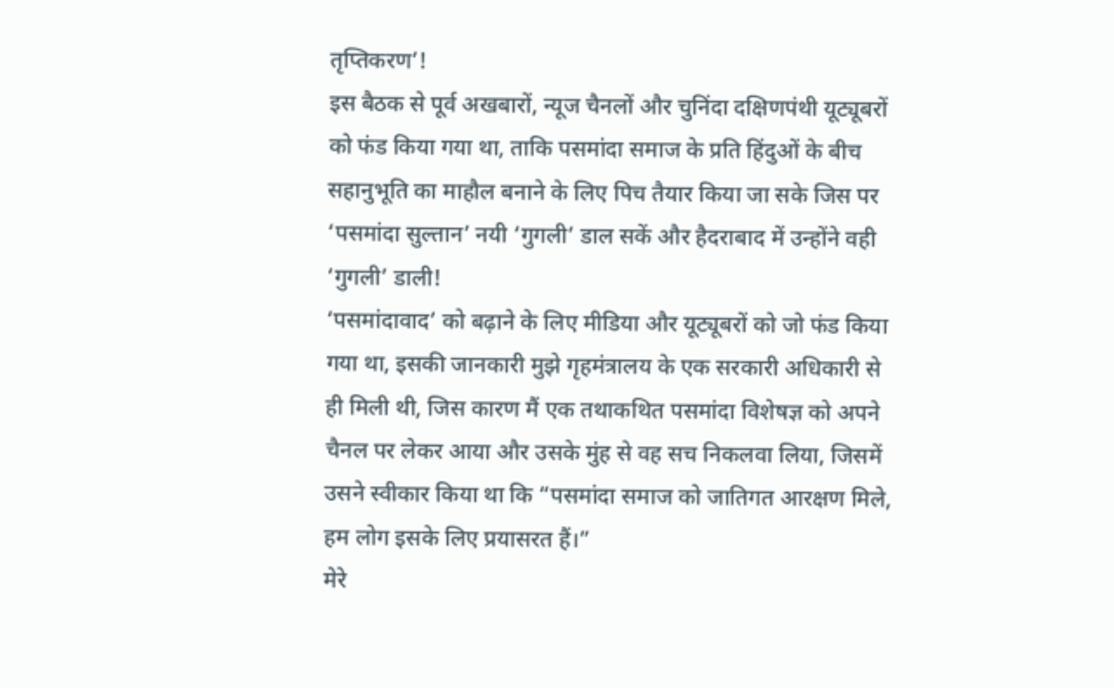तृप्तिकरण’!
इस बैठक से पूर्व अखबारों, न्यूज चैनलों और चुनिंदा दक्षिणपंथी यूट्यूबरों को फंड किया गया था, ताकि पसमांदा समाज के प्रति हिंदुओं के बीच सहानुभूति का माहौल बनाने के लिए पिच तैयार किया जा सके जिस पर ‘पसमांदा सुल्तान’ नयी ‘गुगली’ डाल सकें और हैदराबाद में उन्होंने वही ‘गुगली’ डाली!
‘पसमांदावाद’ को बढ़ाने के लिए मीडिया और यूट्यूबरों को जो फंड किया गया था, इसकी जानकारी मुझे गृहमंत्रालय के एक सरकारी अधिकारी से ही मिली थी, जिस कारण मैं एक तथाकथित पसमांदा विशेषज्ञ को अपने चैनल पर लेकर आया और उसके मुंह से वह सच निकलवा लिया, जिसमें उसने स्वीकार किया था कि “पसमांदा समाज को जातिगत आरक्षण मिले, हम लोग इसके लिए प्रयासरत हैं।”
मेरे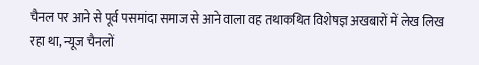चैनल पर आने से पूर्व पसमांदा समाज से आने वाला वह तथाकथित विशेषज्ञ अखबारों में लेख लिख रहा था, न्यूज चैनलों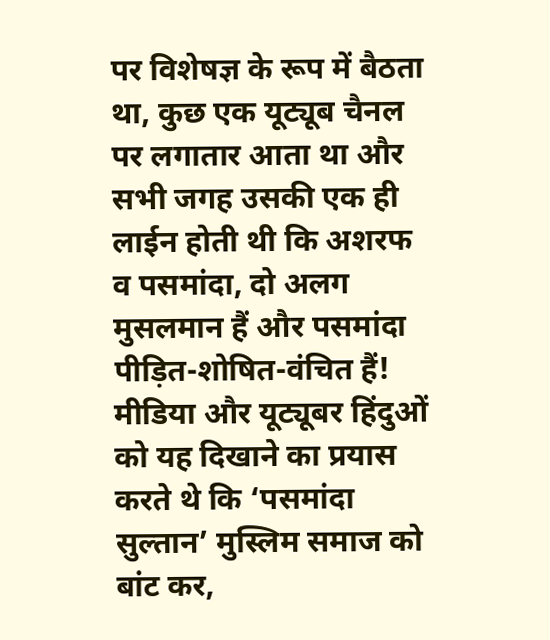पर विशेषज्ञ के रूप में बैठता था, कुछ एक यूट्यूब चैनल पर लगातार आता था और सभी जगह उसकी एक ही लाईन होती थी कि अशरफ व पसमांदा, दो अलग मुसलमान हैं और पसमांदा पीड़ित-शोषित-वंचित हैं! मीडिया और यूट्यूबर हिंदुओं को यह दिखाने का प्रयास करते थे कि ‘पसमांदा सुल्तान’ मुस्लिम समाज को बांट कर,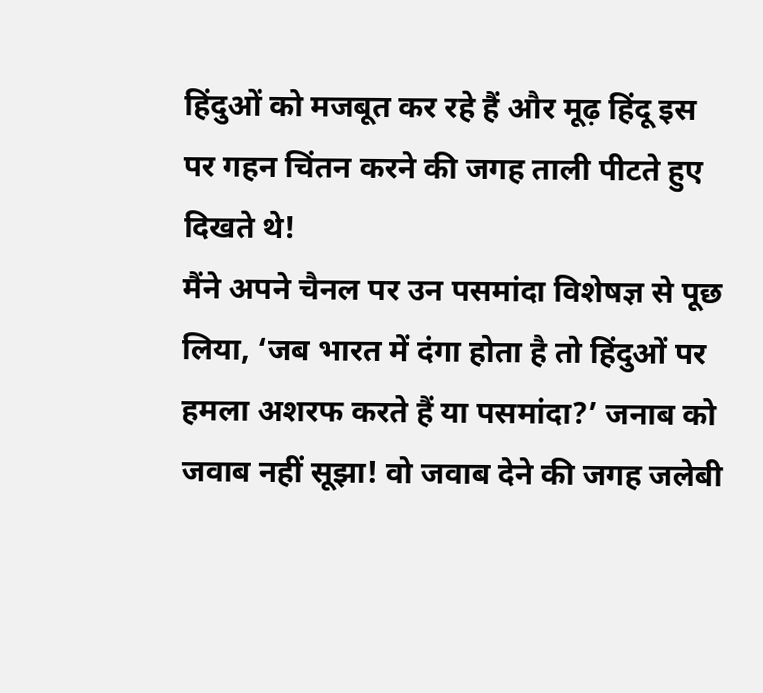हिंदुओं को मजबूत कर रहे हैं और मूढ़ हिंदू इस पर गहन चिंतन करने की जगह ताली पीटते हुए दिखते थे!
मैंने अपने चैनल पर उन पसमांदा विशेषज्ञ से पूछ लिया, ‘जब भारत में दंगा होता है तो हिंदुओं पर हमला अशरफ करते हैं या पसमांदा?’ जनाब को जवाब नहीं सूझा! वो जवाब देने की जगह जलेबी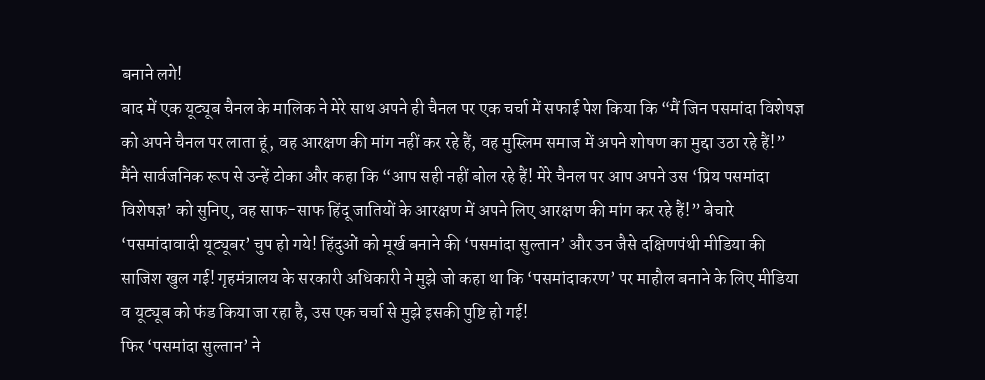बनाने लगे!
बाद में एक यूट्यूब चैनल के मालिक ने मेरे साथ अपने ही चैनल पर एक चर्चा में सफाई पेश किया कि “मैं जिन पसमांदा विशेषज्ञ को अपने चैनल पर लाता हूं, वह आरक्षण की मांग नहीं कर रहे हैं, वह मुस्लिम समाज में अपने शोषण का मुद्दा उठा रहे हैं!” मैंने सार्वजनिक रूप से उन्हें टोका और कहा कि “आप सही नहीं बोल रहे हैं! मेरे चैनल पर आप अपने उस ‘प्रिय पसमांदा विशेषज्ञ’ को सुनिए, वह साफ-साफ हिंदू जातियों के आरक्षण में अपने लिए आरक्षण की मांग कर रहे हैं!” बेचारे ‘पसमांदावादी यूट्यूबर’ चुप हो गये! हिंदुओं को मूर्ख बनाने की ‘पसमांदा सुल्तान’ और उन जैसे दक्षिणपंथी मीडिया की साजिश खुल गई! गृहमंत्रालय के सरकारी अधिकारी ने मुझे जो कहा था कि ‘पसमांदाकरण’ पर माहौल बनाने के लिए मीडिया व यूट्यूब को फंड किया जा रहा है, उस एक चर्चा से मुझे इसकी पुष्टि हो गई!
फिर ‘पसमांदा सुल्तान’ ने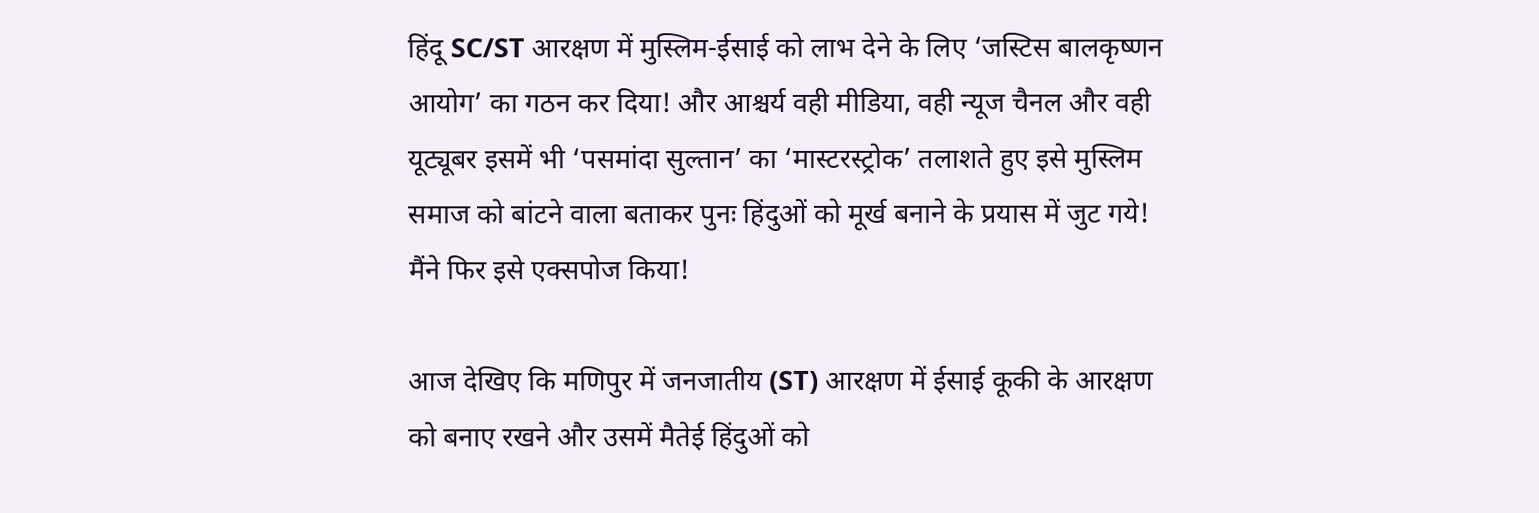हिंदू SC/ST आरक्षण में मुस्लिम-ईसाई को लाभ देने के लिए ‘जस्टिस बालकृष्णन आयोग’ का गठन कर दिया! और आश्चर्य वही मीडिया, वही न्यूज चैनल और वही यूट्यूबर इसमें भी ‘पसमांदा सुल्तान’ का ‘मास्टरस्ट्रोक’ तलाशते हुए इसे मुस्लिम समाज को बांटने वाला बताकर पुनः हिंदुओं को मूर्ख बनाने के प्रयास में जुट गये! मैंने फिर इसे एक्सपोज किया!

आज देखिए कि मणिपुर में जनजातीय (ST) आरक्षण में ईसाई कूकी के आरक्षण को बनाए रखने और उसमें मैतेई हिंदुओं को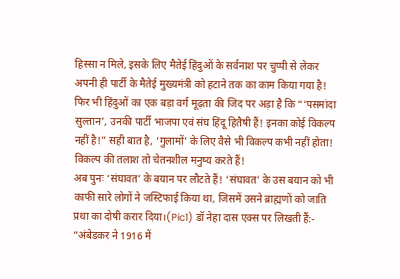हिस्सा न मिले, इसके लिए मैतेई हिंदुओं के सर्वनाश पर चुप्पी से लेकर अपनी ही पार्टी के मैतेई मुख्यमंत्री को हटाने तक का काम किया गया है! फिर भी हिंदुओं का एक बड़ा वर्ग मूढ़ता की जिद पर अड़ा है कि “‘पसमांदा सुल्तान’, उनकी पार्टी भाजपा एवं संघ हिंदू हितैषी हैं! इनका कोई विकल्प नहीं है!” सही बात है, ‘गुलामों’ के लिए वैसे भी विकल्प कभी नहीं होता! विकल्प की तलाश तो चेतनशील मनुष्य करते हैं!
अब पुनः ‘संघावत’ के बयान पर लौटते हैं! ‘संघावत’ के उस बयान को भी काफी सारे लोगों ने जस्टिफाई किया था, जिसमें उसने ब्राह्मणों को जाति प्रथा का दोषी करार दिया।(Pic1) डॉ नेहा दास एक्स पर लिखती हैं:- “अंबेडकर ने 1916 में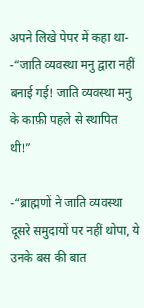अपने लिखे पेपर में कहा था-
-“जाति व्यवस्था मनु द्वारा नहीं बनाई गई! जाति व्यवस्था मनु के काफ़ी पहले से स्थापित थी!”

-“ब्राह्मणों ने जाति व्यवस्था दूसरे समुदायों पर नहीं थोपा, ये उनके बस की बात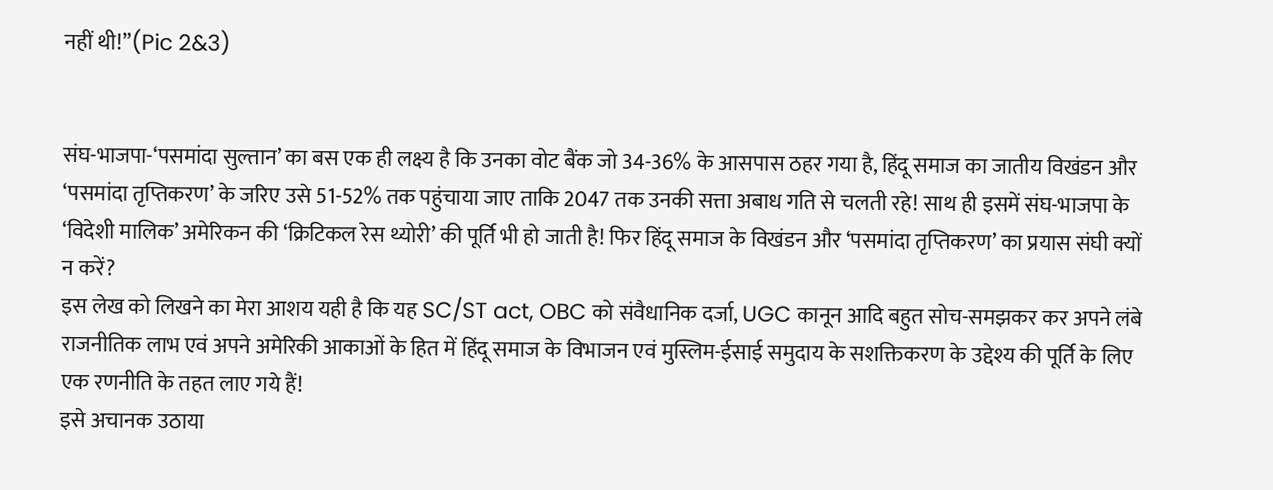नहीं थी!”(Pic 2&3)


संघ-भाजपा-‘पसमांदा सुल्तान’ का बस एक ही लक्ष्य है कि उनका वोट बैंक जो 34-36% के आसपास ठहर गया है, हिंदू समाज का जातीय विखंडन और ‘पसमांदा तृप्तिकरण’ के जरिए उसे 51-52% तक पहुंचाया जाए ताकि 2047 तक उनकी सत्ता अबाध गति से चलती रहे! साथ ही इसमें संघ-भाजपा के ‘विदेशी मालिक’ अमेरिकन की ‘क्रिटिकल रेस थ्योरी’ की पूर्ति भी हो जाती है! फिर हिंदू समाज के विखंडन और ‘पसमांदा तृप्तिकरण’ का प्रयास संघी क्यों न करें?
इस लेख को लिखने का मेरा आशय यही है कि यह SC/ST act, OBC को संवैधानिक दर्जा, UGC कानून आदि बहुत सोच-समझकर कर अपने लंबे राजनीतिक लाभ एवं अपने अमेरिकी आकाओं के हित में हिंदू समाज के विभाजन एवं मुस्लिम-ईसाई समुदाय के सशक्तिकरण के उद्देश्य की पूर्ति के लिए एक रणनीति के तहत लाए गये हैं!
इसे अचानक उठाया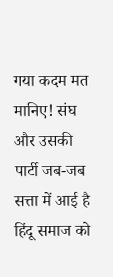गया कदम मत मानिए! संघ और उसकी पार्टी जब-जब सत्ता में आई है हिंदू समाज को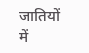जातियों में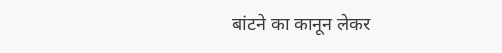बांटने का कानून लेकर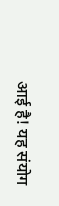आई है! यह संयोग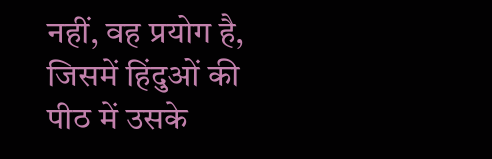नहीं, वह प्रयोग है, जिसमें हिंदुओं की पीठ में उसके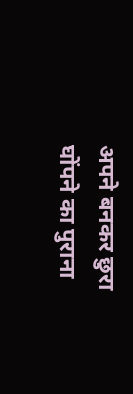अपने बनकर छुरा घोंपने का पुराना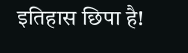इतिहास छिपा है!